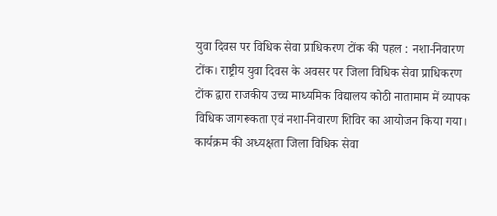युवा दिवस पर विधिक सेवा प्राधिकरण टोंक की पहल : नशा-निवारण
टोंक। राष्ट्रीय युवा दिवस के अवसर पर जिला विधिक सेवा प्राधिकरण टोंक द्वारा राजकीय उच्च माध्यमिक विद्यालय कोठी नातामाम में व्यापक विधिक जागरूकता एवं नशा-निवारण शिविर का आयोजन किया गया। कार्यक्रम की अध्यक्षता जिला विधिक सेवा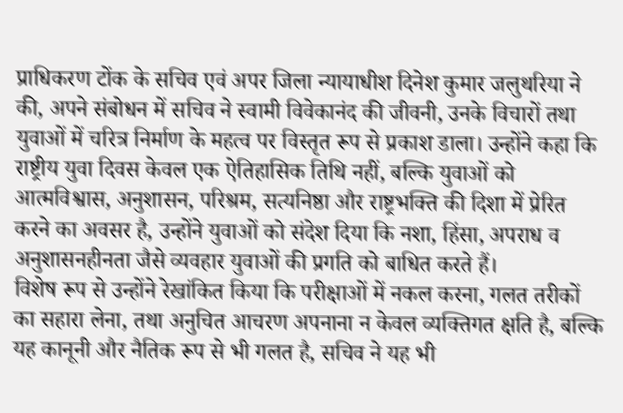प्राधिकरण टोंक के सचिव एवं अपर जिला न्यायाधीश दिनेश कुमार जलुथरिया ने की, अपने संबोधन में सचिव ने स्वामी विवेकानंद की जीवनी, उनके विचारों तथा युवाओं में चरित्र निर्माण के महत्व पर विस्तृत रूप से प्रकाश डाला। उन्होंने कहा कि राष्ट्रीय युवा दिवस केवल एक ऐतिहासिक तिथि नहीं, बल्कि युवाओं को आत्मविश्वास, अनुशासन, परिश्रम, सत्यनिष्ठा और राष्ट्रभक्ति की दिशा में प्रेरित करने का अवसर है, उन्होंने युवाओं को संदेश दिया कि नशा, हिंसा, अपराध व अनुशासनहीनता जैसे व्यवहार युवाओं की प्रगति को बाधित करते हैं।
विशेष रूप से उन्होंने रेखांकित किया कि परीक्षाओं में नकल करना, गलत तरीकों का सहारा लेना, तथा अनुचित आचरण अपनाना न केवल व्यक्तिगत क्षति है, बल्कि यह कानूनी और नैतिक रूप से भी गलत है, सचिव ने यह भी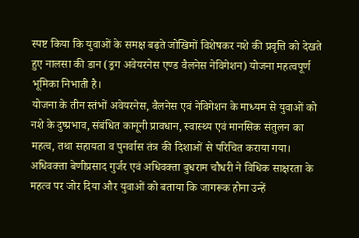स्पष्ट किया कि युवाओं के समक्ष बढ़ते जोखिमों विशेषकर नशे की प्रवृत्ति को देखते हुए नालसा की डान (ड्रग अवेयरनेस एण्ड वैलनेस नेविगेशन) योजना महत्वपूर्ण भूमिका निभाती है।
योजना के तीन स्तंभों अवेयरनेस, वैलनेस एवं नेविगेशन के माध्यम से युवाओं को नशे के दुष्प्रभाव, संबंधित कानूनी प्रावधान, स्वास्थ्य एवं मानसिक संतुलन का महत्व, तथा सहायता व पुनर्वास तंत्र की दिशाओं से परिचित कराया गया। अधिवक्ता बेणीप्रसाद गुर्जर एवं अधिवक्ता बुधराम चौधरी ने विधिक साक्षरता के महत्व पर जोर दिया और युवाओं को बताया कि जागरूक होना उन्हें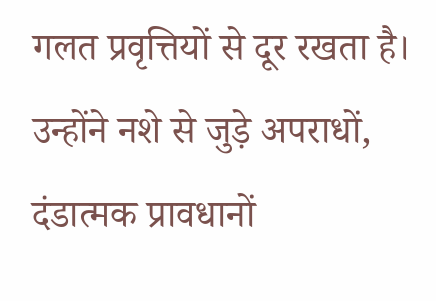गलत प्रवृत्तियों से दूर रखता है।
उन्होंने नशे से जुड़े अपराधों, दंडात्मक प्रावधानों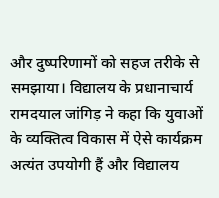और दुष्परिणामों को सहज तरीके से समझाया। विद्यालय के प्रधानाचार्य रामदयाल जांगिड़ ने कहा कि युवाओं के व्यक्तित्व विकास में ऐसे कार्यक्रम अत्यंत उपयोगी हैं और विद्यालय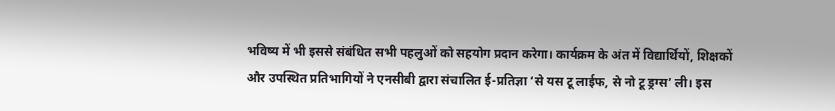भविष्य में भी इससे संबंधित सभी पहलुओं को सहयोग प्रदान करेगा। कार्यक्रम के अंत में विद्यार्थियों, शिक्षकों और उपस्थित प्रतिभागियों ने एनसीबी द्वारा संचालित ई-प्रतिज्ञा ‘से यस टू लाईफ, से नो टू ड्रग्स’ ली। इस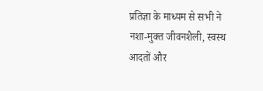प्रतिज्ञा के माध्यम से सभी ने नशा-मुक्त जीवनशैली, स्वस्थ आदतों और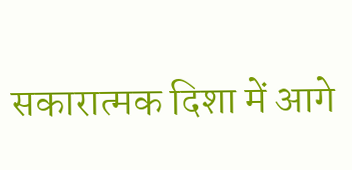सकारात्मक दिशा में आगे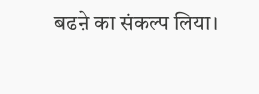बढऩे का संकल्प लिया।